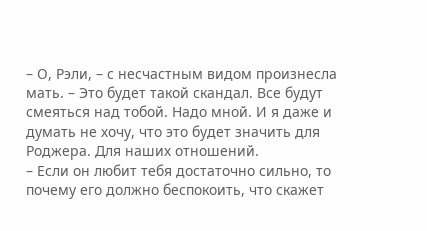– О, Рэли, – с несчастным видом произнесла мать. – Это будет такой скандал. Все будут смеяться над тобой. Надо мной. И я даже и думать не хочу, что это будет значить для Роджера. Для наших отношений.
– Если он любит тебя достаточно сильно, то почему его должно беспокоить, что скажет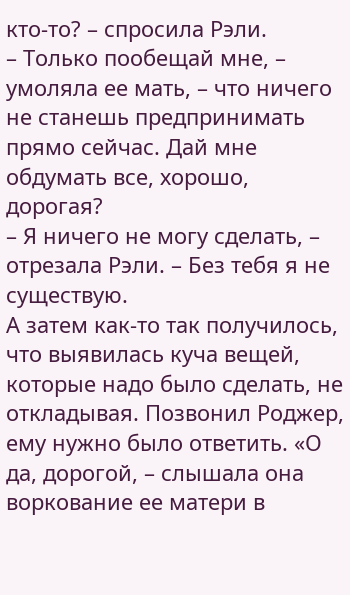кто-то? – спросила Рэли.
– Только пообещай мне, – умоляла ее мать, – что ничего не станешь предпринимать прямо сейчас. Дай мне обдумать все, хорошо, дорогая?
– Я ничего не могу сделать, – отрезала Рэли. – Без тебя я не существую.
А затем как-то так получилось, что выявилась куча вещей, которые надо было сделать, не откладывая. Позвонил Роджер, ему нужно было ответить. «О да, дорогой, – слышала она воркование ее матери в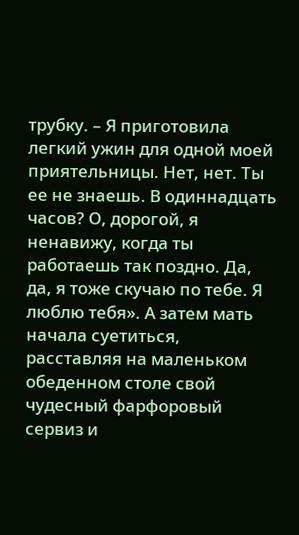трубку. – Я приготовила легкий ужин для одной моей приятельницы. Нет, нет. Ты ее не знаешь. В одиннадцать часов? О, дорогой, я ненавижу, когда ты работаешь так поздно. Да, да, я тоже скучаю по тебе. Я люблю тебя». А затем мать начала суетиться, расставляя на маленьком обеденном столе свой чудесный фарфоровый сервиз и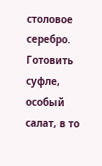столовое серебро. Готовить суфле, особый салат, в то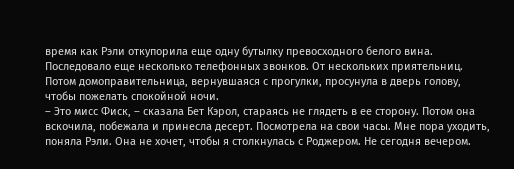время как Рэли откупорила еще одну бутылку превосходного белого вина. Последовало еще несколько телефонных звонков. От нескольких приятельниц. Потом домоправительница, вернувшаяся с прогулки, просунула в дверь голову, чтобы пожелать спокойной ночи.
– Это мисс Фиск, – сказала Бет Кэрол, стараясь не глядеть в ее сторону. Потом она вскочила, побежала и принесла десерт. Посмотрела на свои часы. Мне пора уходить, поняла Рэли. Она не хочет, чтобы я столкнулась с Роджером. Не сегодня вечером.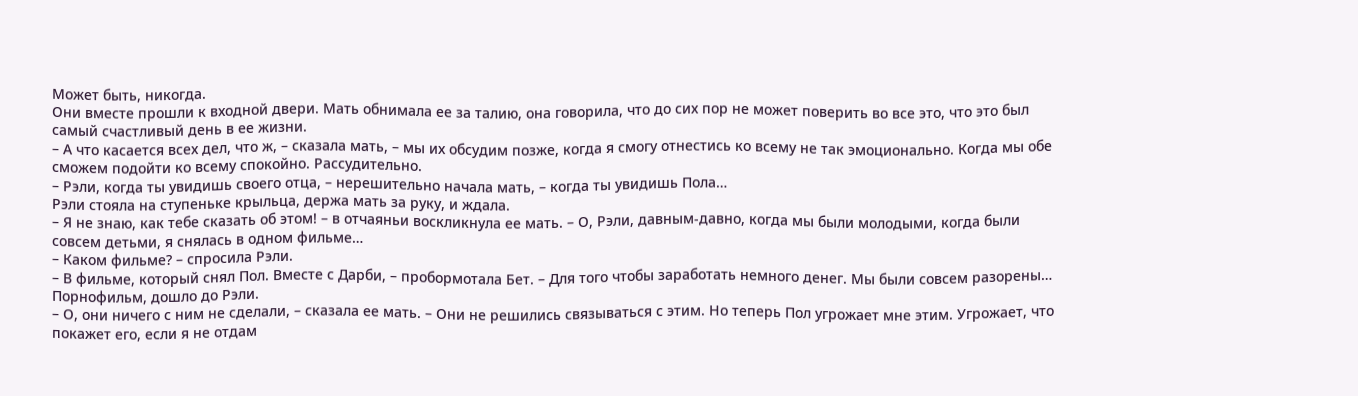Может быть, никогда.
Они вместе прошли к входной двери. Мать обнимала ее за талию, она говорила, что до сих пор не может поверить во все это, что это был самый счастливый день в ее жизни.
– А что касается всех дел, что ж, – сказала мать, – мы их обсудим позже, когда я смогу отнестись ко всему не так эмоционально. Когда мы обе сможем подойти ко всему спокойно. Рассудительно.
– Рэли, когда ты увидишь своего отца, – нерешительно начала мать, – когда ты увидишь Пола…
Рэли стояла на ступеньке крыльца, держа мать за руку, и ждала.
– Я не знаю, как тебе сказать об этом! – в отчаяньи воскликнула ее мать. – О, Рэли, давным-давно, когда мы были молодыми, когда были совсем детьми, я снялась в одном фильме…
– Каком фильме? – спросила Рэли.
– В фильме, который снял Пол. Вместе с Дарби, – пробормотала Бет. – Для того чтобы заработать немного денег. Мы были совсем разорены…
Порнофильм, дошло до Рэли.
– О, они ничего с ним не сделали, – сказала ее мать. – Они не решились связываться с этим. Но теперь Пол угрожает мне этим. Угрожает, что покажет его, если я не отдам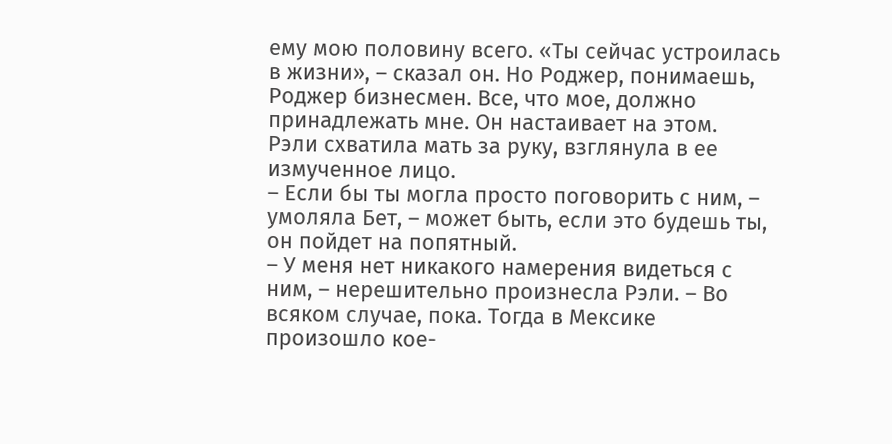ему мою половину всего. «Ты сейчас устроилась в жизни», – сказал он. Но Роджер, понимаешь, Роджер бизнесмен. Все, что мое, должно принадлежать мне. Он настаивает на этом.
Рэли схватила мать за руку, взглянула в ее измученное лицо.
– Если бы ты могла просто поговорить с ним, – умоляла Бет, – может быть, если это будешь ты, он пойдет на попятный.
– У меня нет никакого намерения видеться с ним, – нерешительно произнесла Рэли. – Во всяком случае, пока. Тогда в Мексике произошло кое-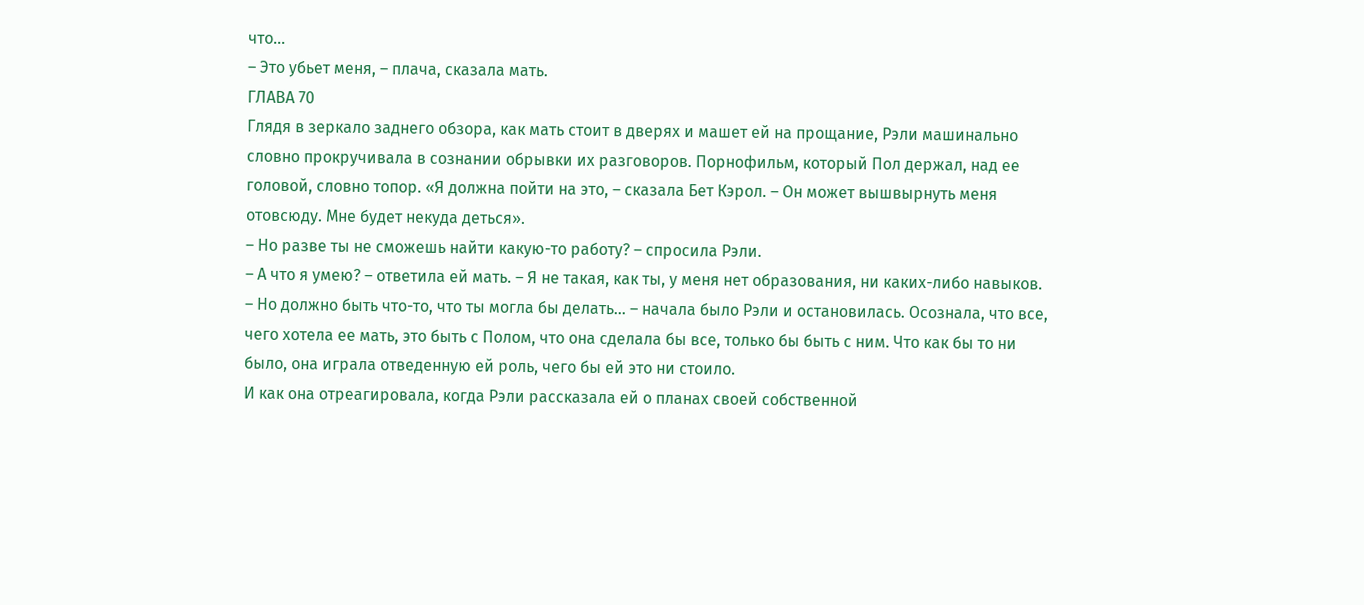что…
– Это убьет меня, – плача, сказала мать.
ГЛАВА 70
Глядя в зеркало заднего обзора, как мать стоит в дверях и машет ей на прощание, Рэли машинально словно прокручивала в сознании обрывки их разговоров. Порнофильм, который Пол держал, над ее головой, словно топор. «Я должна пойти на это, – сказала Бет Кэрол. – Он может вышвырнуть меня отовсюду. Мне будет некуда деться».
– Но разве ты не сможешь найти какую-то работу? – спросила Рэли.
– А что я умею? – ответила ей мать. – Я не такая, как ты, у меня нет образования, ни каких-либо навыков.
– Но должно быть что-то, что ты могла бы делать… – начала было Рэли и остановилась. Осознала, что все, чего хотела ее мать, это быть с Полом, что она сделала бы все, только бы быть с ним. Что как бы то ни было, она играла отведенную ей роль, чего бы ей это ни стоило.
И как она отреагировала, когда Рэли рассказала ей о планах своей собственной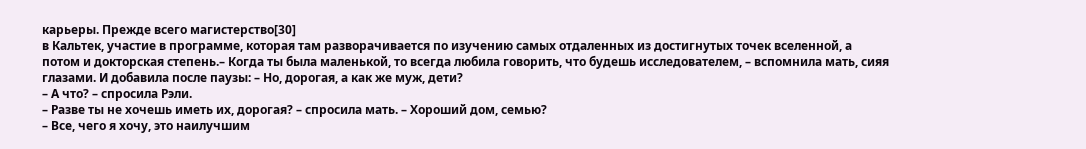карьеры. Прежде всего магистерство[30]
в Кальтек, участие в программе, которая там разворачивается по изучению самых отдаленных из достигнутых точек вселенной, а потом и докторская степень.– Когда ты была маленькой, то всегда любила говорить, что будешь исследователем, – вспомнила мать, сияя глазами. И добавила после паузы: – Но, дорогая, а как же муж, дети?
– А что? – спросила Рэли.
– Разве ты не хочешь иметь их, дорогая? – спросила мать. – Хороший дом, семью?
– Все, чего я хочу, это наилучшим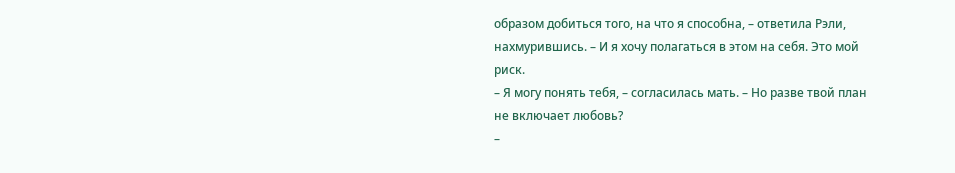образом добиться того, на что я способна, – ответила Рэли, нахмурившись. – И я хочу полагаться в этом на себя. Это мой риск.
– Я могу понять тебя, – согласилась мать. – Но разве твой план не включает любовь?
–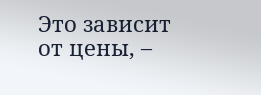Это зависит от цены, –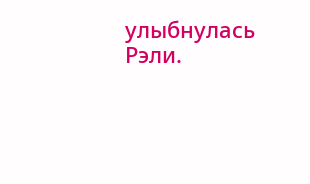улыбнулась Рэли.